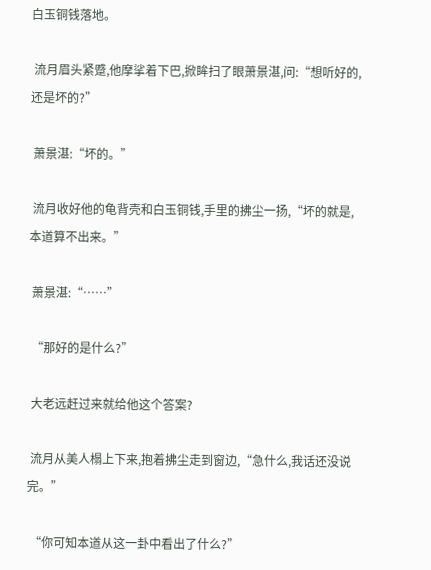白玉铜钱落地。

 流月眉头紧蹙,他摩挲着下巴,掀眸扫了眼萧景湛,问:“想听好的,还是坏的?”

 萧景湛:“坏的。”

 流月收好他的龟背壳和白玉铜钱,手里的拂尘一扬,“坏的就是,本道算不出来。”

 萧景湛:“……”

 “那好的是什么?”

 大老远赶过来就给他这个答案?

 流月从美人榻上下来,抱着拂尘走到窗边,“急什么,我话还没说完。”

 “你可知本道从这一卦中看出了什么?”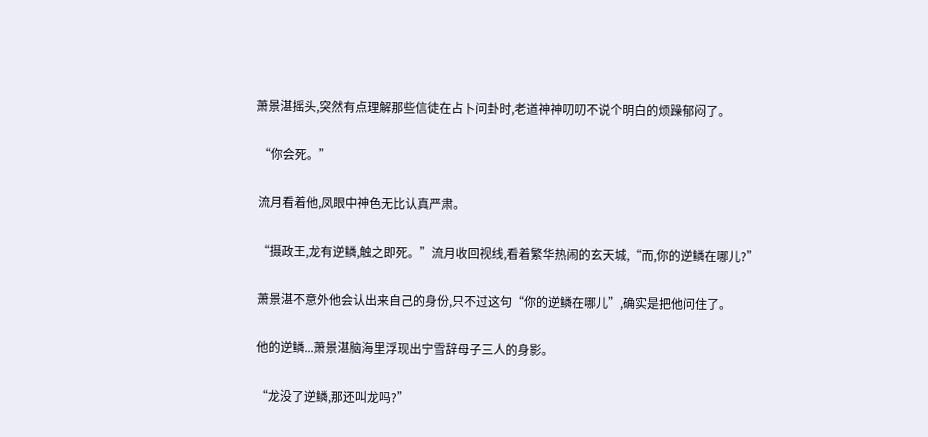萧景湛摇头,突然有点理解那些信徒在占卜问卦时,老道神神叨叨不说个明白的烦躁郁闷了。

 “你会死。”

 流月看着他,凤眼中神色无比认真严肃。

 “摄政王,龙有逆鳞,触之即死。”流月收回视线,看着繁华热闹的玄天城,“而,你的逆鳞在哪儿?”

 萧景湛不意外他会认出来自己的身份,只不过这句“你的逆鳞在哪儿”,确实是把他问住了。

 他的逆鳞...萧景湛脑海里浮现出宁雪辞母子三人的身影。

 “龙没了逆鳞,那还叫龙吗?”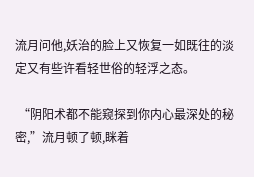流月问他,妖治的脸上又恢复一如既往的淡定又有些许看轻世俗的轻浮之态。

 “阴阳术都不能窥探到你内心最深处的秘密,”流月顿了顿,眯着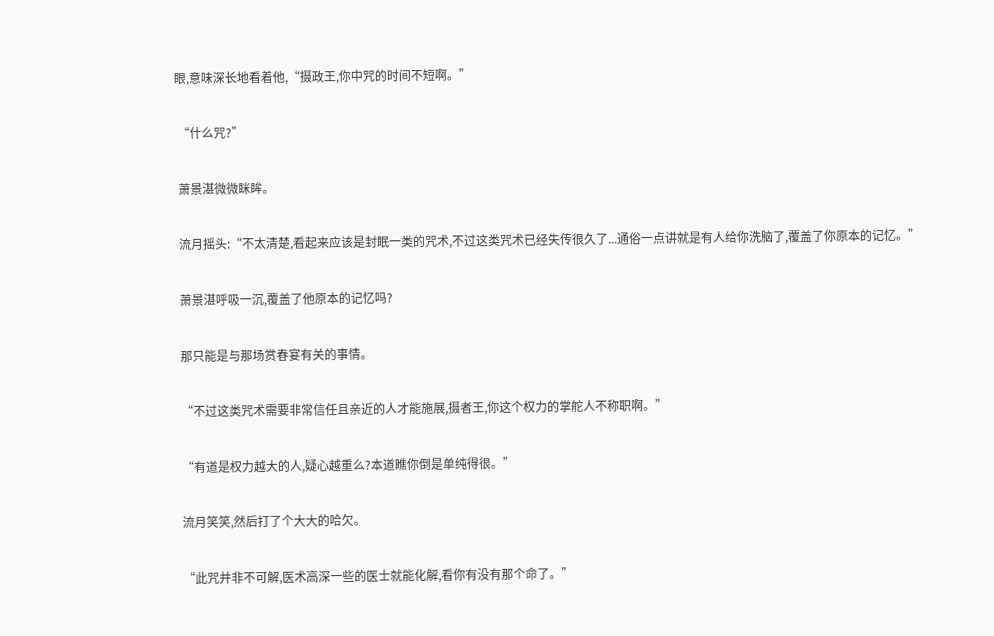眼,意味深长地看着他,“摄政王,你中咒的时间不短啊。”

 “什么咒?”

 萧景湛微微眯眸。

 流月摇头:“不太清楚,看起来应该是封眠一类的咒术,不过这类咒术已经失传很久了...通俗一点讲就是有人给你洗脑了,覆盖了你原本的记忆。”

 萧景湛呼吸一沉,覆盖了他原本的记忆吗?

 那只能是与那场赏春宴有关的事情。

 “不过这类咒术需要非常信任且亲近的人才能施展,摄者王,你这个权力的掌舵人不称职啊。”

 “有道是权力越大的人,疑心越重么?本道瞧你倒是单纯得很。”

 流月笑笑,然后打了个大大的哈欠。

 “此咒并非不可解,医术高深一些的医士就能化解,看你有没有那个命了。”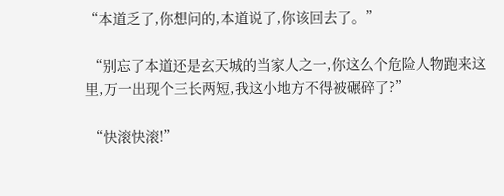“本道乏了,你想问的,本道说了,你该回去了。”

 “别忘了本道还是玄天城的当家人之一,你这么个危险人物跑来这里,万一出现个三长两短,我这小地方不得被碾碎了?”

 “快滚快滚!”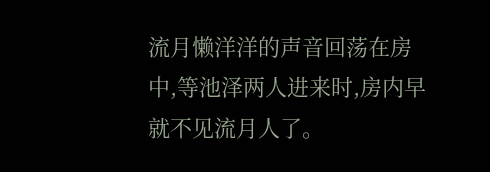流月懒洋洋的声音回荡在房中,等池泽两人进来时,房内早就不见流月人了。